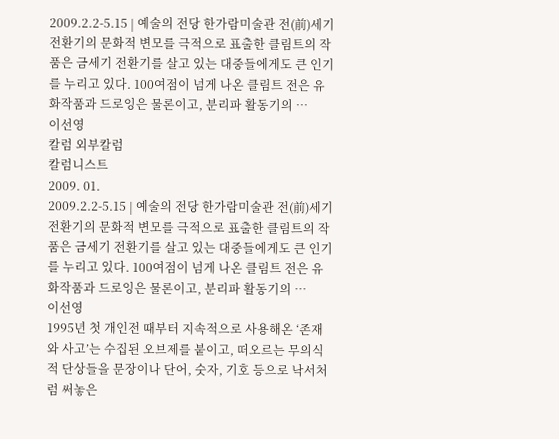2009.2.2-5.15 | 예술의 전당 한가람미술관 전(前)세기 전환기의 문화적 변모를 극적으로 표출한 클림트의 작품은 금세기 전환기를 살고 있는 대중들에게도 큰 인기를 누리고 있다. 100여점이 넘게 나온 클림트 전은 유화작품과 드로잉은 물론이고, 분리파 활동기의 …
이선영
칼럼 외부칼럼
칼럼니스트
2009. 01.
2009.2.2-5.15 | 예술의 전당 한가람미술관 전(前)세기 전환기의 문화적 변모를 극적으로 표출한 클림트의 작품은 금세기 전환기를 살고 있는 대중들에게도 큰 인기를 누리고 있다. 100여점이 넘게 나온 클림트 전은 유화작품과 드로잉은 물론이고, 분리파 활동기의 …
이선영
1995년 첫 개인전 때부터 지속적으로 사용해온 ‘존재와 사고’는 수집된 오브제를 붙이고, 떠오르는 무의식적 단상들을 문장이나 단어, 숫자, 기호 등으로 낙서처럼 써놓은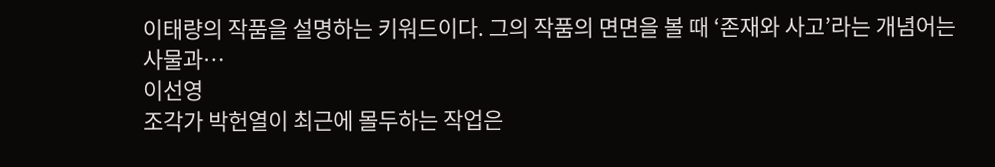이태량의 작품을 설명하는 키워드이다. 그의 작품의 면면을 볼 때 ‘존재와 사고’라는 개념어는 사물과…
이선영
조각가 박헌열이 최근에 몰두하는 작업은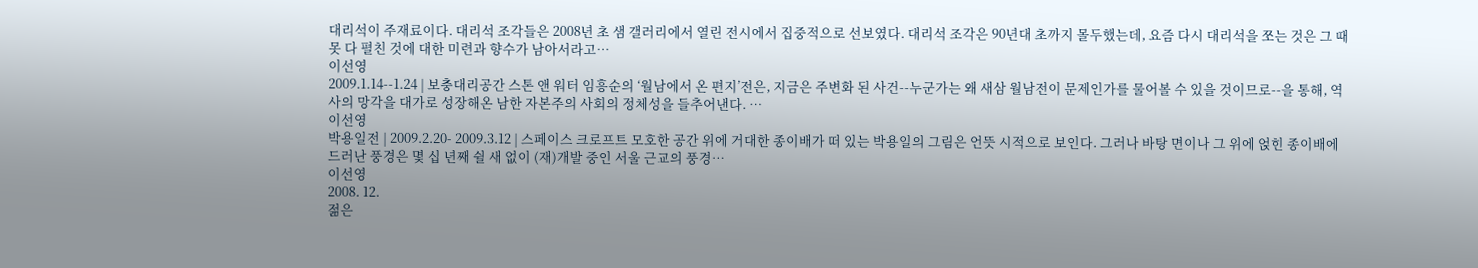대리석이 주재료이다. 대리석 조각들은 2008년 초 샘 갤러리에서 열린 전시에서 집중적으로 선보였다. 대리석 조각은 90년대 초까지 몰두했는데, 요즘 다시 대리석을 쪼는 것은 그 때 못 다 펼친 것에 대한 미련과 향수가 남아서라고…
이선영
2009.1.14--1.24 | 보충대리공간 스톤 앤 워터 임흥순의 ‘월남에서 온 편지’전은, 지금은 주변화 된 사건--누군가는 왜 새삼 월남전이 문제인가를 물어볼 수 있을 것이므로--을 통해, 역사의 망각을 대가로 성장해온 남한 자본주의 사회의 정체성을 들추어낸다. …
이선영
박용일전 | 2009.2.20- 2009.3.12 | 스페이스 크로프트 모호한 공간 위에 거대한 종이배가 떠 있는 박용일의 그림은 언뜻 시적으로 보인다. 그러나 바탕 면이나 그 위에 얹힌 종이배에 드러난 풍경은 몇 십 년째 쉴 새 없이 (재)개발 중인 서울 근교의 풍경…
이선영
2008. 12.
젊은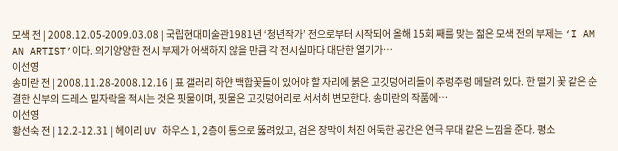모색 전 | 2008.12.05-2009.03.08 | 국립현대미술관1981년 ‘청년작가’ 전으로부터 시작되어 올해 15회 째를 맞는 젊은 모색 전의 부제는 ‘I AM AN ARTIST’이다. 의기양양한 전시 부제가 어색하지 않을 만큼 각 전시실마다 대단한 열기가…
이선영
송미란 전 | 2008.11.28-2008.12.16 | 표 갤러리 하얀 백합꽃들이 있어야 할 자리에 붉은 고깃덩어리들이 주렁주렁 메달려 있다. 한 떨기 꽃 같은 순결한 신부의 드레스 밑자락을 적시는 것은 핏물이며, 핏물은 고깃덩어리로 서서히 변모한다. 송미란의 작품에…
이선영
황선숙 전 | 12.2-12.31 | 헤이리 UV 하우스 1, 2층이 통으로 뚫려있고, 검은 장막이 처진 어둑한 공간은 연극 무대 같은 느낌을 준다. 평소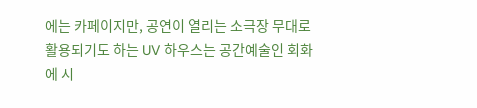에는 카페이지만, 공연이 열리는 소극장 무대로 활용되기도 하는 UV 하우스는 공간예술인 회화에 시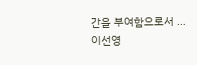간을 부여함으로서 …
이선영